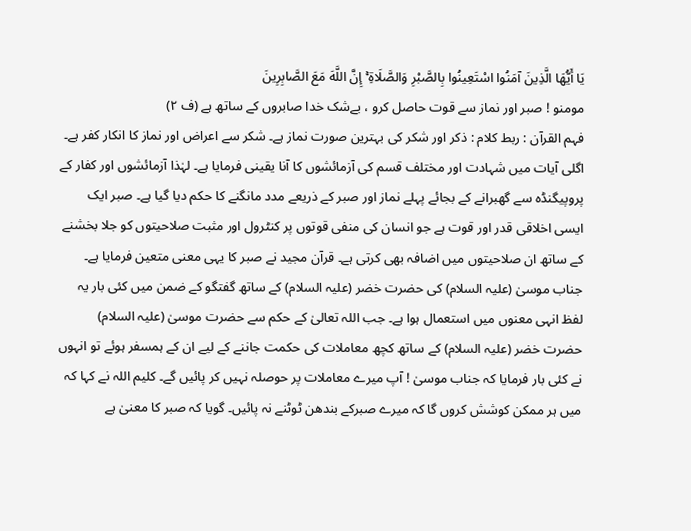يَا أَيُّهَا الَّذِينَ آمَنُوا اسْتَعِينُوا بِالصَّبْرِ وَالصَّلَاةِ ۚ إِنَّ اللَّهَ مَعَ الصَّابِرِينَ
مومنو ! صبر اور نماز سے قوت حاصل کرو ، بےشک خدا صابروں کے ساتھ ہے (ف ٢)
فہم القرآن : ربط کلام : ذکر اور شکر کی بہترین صورت نماز ہے۔ شکر سے اعراض اور نماز کا انکار کفر ہے۔ اگلی آیات میں شہادت اور مختلف قسم کی آزمائشوں کا آنا یقینی فرمایا ہے۔ لہٰذا آزمائشوں اور کفار کے پروپیگنڈہ سے گھبرانے کے بجائے پہلے نماز اور صبر کے ذریعے مدد مانگنے کا حکم دیا گیا ہے۔ صبر ایک ایسی اخلاقی قدر اور قوت ہے جو انسان کی منفی قوتوں پر کنٹرول اور مثبت صلاحیتوں کو جلا بخشنے کے ساتھ ان صلاحیتوں میں اضافہ بھی کرتی ہے۔ قرآن مجید نے صبر کا یہی معنی متعین فرمایا ہے۔ جناب موسیٰ (علیہ السلام) کی حضرت خضر (علیہ السلام) کے ساتھ گفتگو کے ضمن میں کئی بار یہ لفظ انہی معنوں میں استعمال ہوا ہے۔ جب اللہ تعالیٰ کے حکم سے حضرت موسیٰ (علیہ السلام) حضرت خضر (علیہ السلام) کے ساتھ کچھ معاملات کی حکمت جاننے کے لیے ان کے ہمسفر ہوئے تو انہوں نے کئی بار فرمایا کہ جناب موسیٰ ! آپ میرے معاملات پر حوصلہ نہیں کر پائیں گے۔ کلیم اللہ نے کہا کہ میں ہر ممکن کوشش کروں گا کہ میرے صبرکے بندھن ٹوٹنے نہ پائیں۔ گویا کہ صبر کا معنیٰ ہے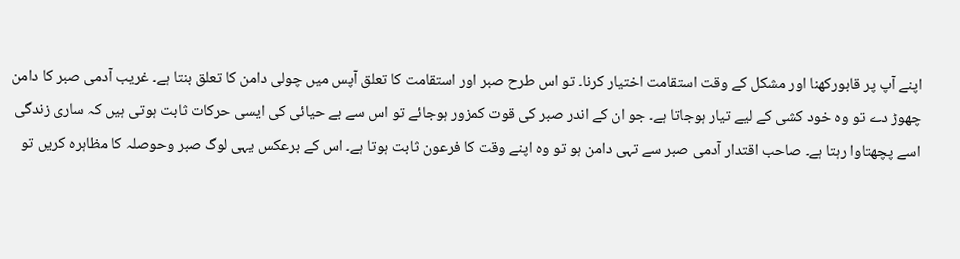اپنے آپ پر قابورکھنا اور مشکل کے وقت استقامت اختیار کرنا۔ تو اس طرح صبر اور استقامت کا تعلق آپس میں چولی دامن کا تعلق بنتا ہے۔ غریب آدمی صبر کا دامن چھوڑ دے تو وہ خود کشی کے لیے تیار ہوجاتا ہے۔ جو ان کے اندر صبر کی قوت کمزور ہوجائے تو اس سے بے حیائی کی ایسی حرکات ثابت ہوتی ہیں کہ ساری زندگی اسے پچھتاوا رہتا ہے۔ صاحب اقتدار آدمی صبر سے تہی دامن ہو تو وہ اپنے وقت کا فرعون ثابت ہوتا ہے۔ اس کے برعکس یہی لوگ صبر وحوصلہ کا مظاہرہ کریں تو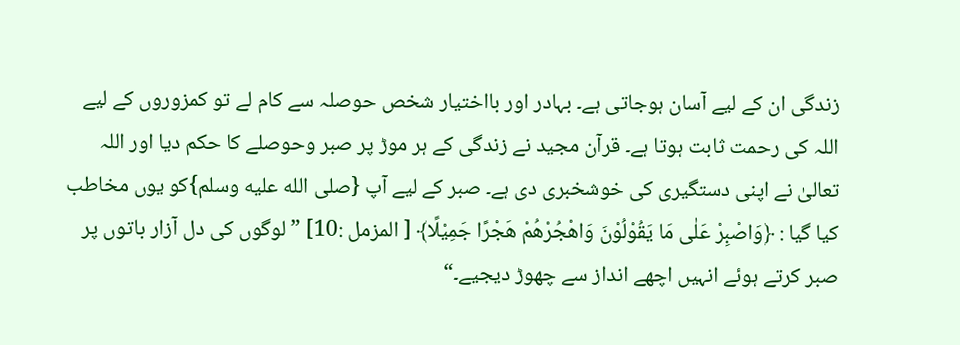زندگی ان کے لیے آسان ہوجاتی ہے۔ بہادر اور بااختیار شخص حوصلہ سے کام لے تو کمزوروں کے لیے اللہ کی رحمت ثابت ہوتا ہے۔ قرآن مجید نے زندگی کے ہر موڑ پر صبر وحوصلے کا حکم دیا اور اللہ تعالیٰ نے اپنی دستگیری کی خوشخبری دی ہے۔ صبر کے لیے آپ {صلى الله عليه وسلم}کو یوں مخاطب کیا گیا : ﴿وَاصْبِرْ عَلٰی مَا یَقُوْلُوْنَ وَاھْجُرْھُمْ ھَجْرًا جَمِیْلًا﴾ [ المزمل :10] ” لوگوں کی دل آزار باتوں پر صبر کرتے ہوئے انہیں اچھے انداز سے چھوڑ دیجیے۔“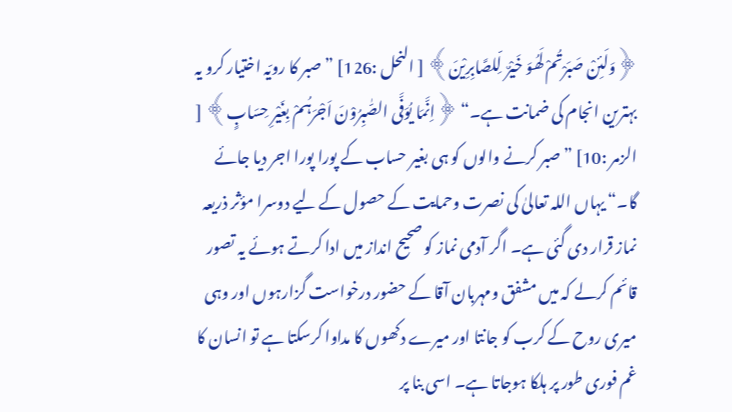﴿وَلَئِنْ صَبَرْتُمْ لَھُوَ خَیْرٌ لِّلصَّابِرِیْنَ﴾ [ النحل :126] ” صبر کا رویّہ اختیار کرو یہ بہترین انجام کی ضمانت ہے۔“ ﴿اِنَّمَا یُوَفَّی الصّٰبِرُوْنَ اَجْرَہُمْ بِغَیْرِ حِسَابٍ﴾ [ الزمر :10] ” صبر کرنے والوں کو ہی بغیر حساب کے پورا پورا اجر دیا جائے گا۔“ یہاں اللہ تعالیٰ کی نصرت وحمایت کے حصول کے لیے دوسرا مؤثر ذریعہ نماز قرار دی گئی ہے۔ اگر آدمی نماز کو صحیح انداز میں ادا کرتے ہوئے یہ تصور قائم کرلے کہ میں مشفق ومہربان آقا کے حضور درخواست گزارہوں اور وہی میری روح کے کرب کو جانتا اور میرے دکھوں کا مداوا کرسکتا ہے تو انسان کا غم فوری طور پر ہلکا ہوجاتا ہے۔ اسی بنا پر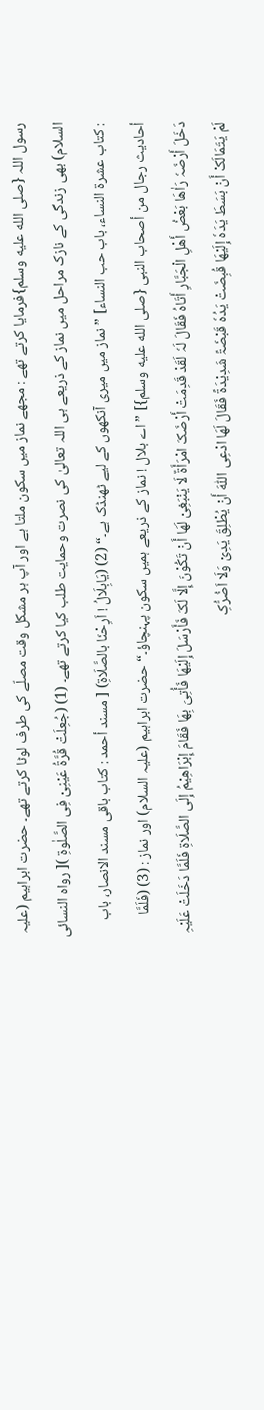رسول اللہ {صلى الله عليه وسلم}فرمایا کرتے تھے : مجھے نماز میں سکون ملتا ہے اور آپ ہر مشکل وقت مصلّے کی طرف لوٹا کرتے تھے۔ حضرت ابراہیم (علیہ السلام) بھی زندگی کے نازک مراحل میں نماز کے ذریعے ہی اللہ تعالیٰ کی نصرت وحمایت طلب کیا کرتے تھے۔ (1) (جُعِلَتْ قُرَّۃُ عَیْنِیْ فِی الصَّلٰوۃِ )[ رواہ النسائی : کتاب عشرۃ النساء، باب حب النساء] ” نماز میں میری آنکھوں کے لیے ٹھنڈک ہے۔“ (2) (یَابِلَالُ ! اَرِحْنَا بالصَّلَاۃِ) [ مسند أحمد : کتاب باقی مسند الانصار، باب أحادیث رجال من أصحاب النبی {صلى الله عليه وسلم}] ” اے بلال ! نماز کے ذریعے ہمیں سکون پہنچاؤ۔“ حضرت ابراہیم (علیہ السلام) اور نماز : (3) (فَلَمَّا دَخَلَ أَرْضَہٗ رَاٰھَا بَعْضُ أَھْلِ الْجَبَّارِ أَتَاہُ فَقَالَ لَہٗ لَقَدْ قَدِمَتْ أَرْضَکَ امْرَأَۃٌ لَا یَنْبَغِیْ لَھَا أَنْ تَکُوْنَ إِلَّا لَکَ فَأَرْسَلَ إِلَیْھَا فَأُتِیَ بِھَا فَقَامَ إِبْرَاھِیْمُ إِلَی الصَّلَاۃِ فَلَمَّا دَخَلَتْ عَلَیْہِ لَمْ یَتَمَالَکْ أَنْ بَسَطَ یَدَہٗ إِلَیْھَا قُبِضَتْ یَدُہٗ قَبْضَۃً شَدِیْدَۃً فَقَالَ لَھَا ادْعِی اللّٰہَ أَنْ یُطْلِقَ یَدِیْ وَلَا اَضُرُّکِ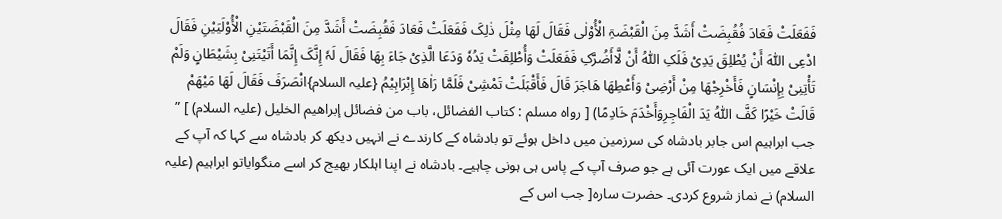فَفَعَلَتْ فَعَادَ فُقُبِضَتْ أَشَدَّ مِنَ الْقَبْضَۃِ الْأُوْلٰی فَقَالَ لَھَا مِثْلَ ذٰلِکَ فَفَعَلَتْ فَعَادَ فَقُبِضَتْ أَشَدَّ مِنَ الْقَبْضَتَیْنِ الْأُوْلَیَیْنِ فَقَالَ ادْعِی اللّٰہَ أَنْ یُطْلِقَ یَدِیْ فَلَکِ اللّٰہُ أَنْ لَّاأَضُرَّکِ فَفَعَلَتْ وَأُطْلِقَتْ یَدُہٗ وَدَعَا الَّذِیْ جَاءَ بِھَا فَقَالَ لَہٗ إِنَّکَ إِنَّمَا أَتَیْتَنِیْ بِشَیْطَانٍ وَلَمْ تَأْتِنِیْ بِإِنْسَانٍ فَأَخْرِجْھَا مِنْ أَرْضِیْ وَأَعْطِھَا ھَاجَرَ قَالَ فَأَقْبَلَتْ تَمْشِیْ فَلَمَّا رَاٰھَا إِبْرَاہِیْمُ {علیہ السلام}انْصَرَفَ فَقَالَ لَھَا مَیْھَمْ قَالَتْ خَیْرًا کَفَّ اللّٰہُ یَدَ الْفَاجِرِوَأَخْدَمَ خَادِمًا) [ رواہ مسلم : کتاب الفضائل، باب من فضائل إبراھیم الخلیل (علیہ السلام) ] ” جب ابراہیم اس جابر بادشاہ کی سرزمین میں داخل ہوئے تو بادشاہ کے کارندے نے انہیں دیکھ کر بادشاہ سے کہا کہ آپ کے علاقے میں ایک عورت آئی ہے جو صرف آپ کے پاس ہی ہونی چاہیے۔ بادشاہ نے اپنا اہلکار بھیج کر اسے منگوایاتو ابراہیم (علیہ السلام) نے نماز شروع کردی۔ حضرت سارہ[ جب اس کے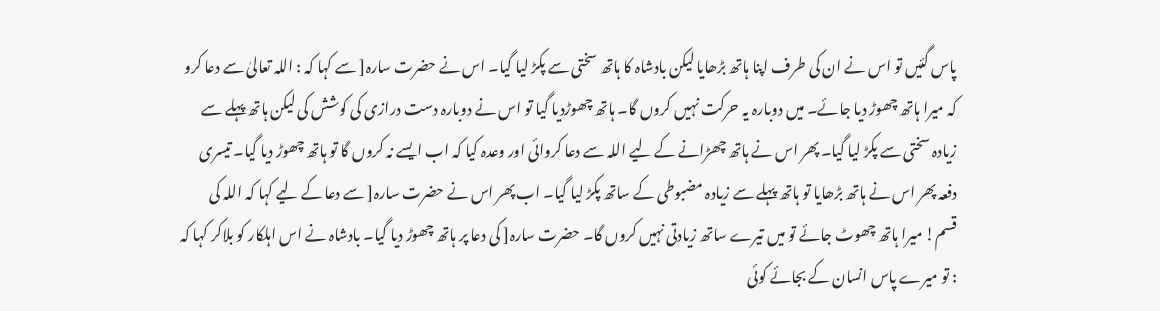پاس گئیں تو اس نے ان کی طرف اپنا ہاتھ بڑھایا لیکن بادشاہ کا ہاتھ سختی سے پکڑ لیا گیا۔ اس نے حضرت سارہ[ سے کہا کہ : اللہ تعالیٰ سے دعا کرو کہ میرا ہاتھ چھوڑ دیا جائے۔ میں دوبارہ یہ حرکت نہیں کروں گا۔ ہاتھ چھوڑدیا گیا تو اس نے دوبارہ دست درازی کی کوشش کی لیکن ہاتھ پہلے سے زیادہ سختی سے پکڑ لیا گیا۔ پھر اس نے ہاتھ چھڑانے کے لیے اللہ سے دعا کروائی اور وعدہ کیا کہ اب ایسے نہ کروں گا تو ہاتھ چھوڑ دیا گیا۔ تیسری دفعہ پھر اس نے ہاتھ بڑھایا تو ہاتھ پہلے سے زیادہ مضبوطی کے ساتھ پکڑ لیا گیا۔ اب پھر اس نے حضرت سارہ[ سے دعا کے لیے کہا کہ اللہ کی قسم! میرا ہاتھ چھوٹ جائے تو میں تیرے ساتھ زیادتی نہیں کروں گا۔ حضرت سارہ[ کی دعا پر ہاتھ چھوڑ دیا گیا۔ بادشاہ نے اس اہلکار کو بلاکر کہا کہ : تو میرے پاس انسان کے بجائے کوئی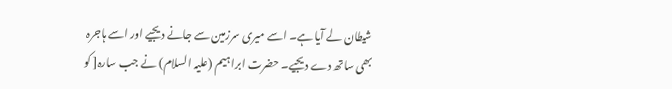شیطان لے آیا ہے۔ اسے میری سرزمین سے جانے دیجیے اور اسے ہاجرہ بھی ساتھ دے دیجیے۔ حضرت ابراہیم (علیہ السلام) نے جب سارہ[ کو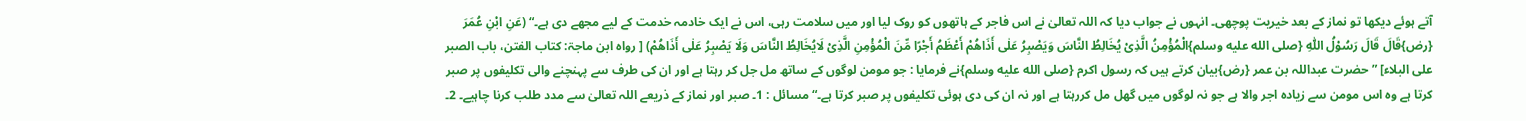آتے ہوئے دیکھا تو نماز کے بعد خیریت پوچھی۔ انہوں نے جواب دیا کہ اللہ تعالیٰ نے اس فاجر کے ہاتھوں کو روک لیا اور میں سلامت رہی، اس نے ایک خادمہ خدمت کے لیے مجھے دی ہے۔“ (عَنِ ابْنِ عُمَرَ {رض}قَالَ قَالَ رَسُوْلُ اللّٰہِ {صلى الله عليه وسلم}الْمُؤْمِنُ الَّذِیْ یُخَالِطُ النَّاسَ وَیَصْبِرُ عَلٰی أَذَاھُمْ أَعْظَمُ أَجْرًا مِّنَ الْمُؤْمِنِ الَّذِیْ لَایُخَالِطُ النَّاسَ وَلَا یَصْبِرُ عَلٰی أَذَاھُمْ) [ رواہ ابن ماجۃ: کتاب الفتن، باب الصبر علی البلاء] ” حضرت عبداللہ بن عمر {رض}بیان کرتے ہیں کہ رسول اکرم {صلى الله عليه وسلم}نے فرمایا : جو مومن لوگوں کے ساتھ مل جل کر رہتا ہے اور ان کی طرف سے پہنچنے والی تکلیفوں پر صبر کرتا ہے وہ اس مومن سے زیادہ اجر والا ہے جو نہ لوگوں میں گھل مل کررہتا ہے اور نہ ان کی دی ہوئی تکلیفوں پر صبر کرتا ہے۔“ مسائل : 1۔ صبر اور نماز کے ذریعے اللہ تعالیٰ سے مدد طلب کرنا چاہیے۔ 2۔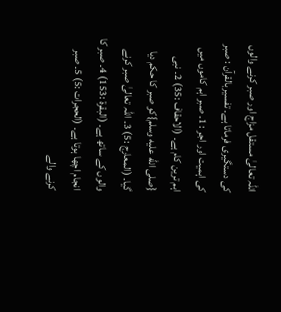اللہ تعالیٰ مستقل مزاج اور صبر کرنے والوں کی دستگیری فرماتا ہے۔ تفسیربالقرآن : صبر کی اہمیت اور اجر : 1۔ صبر اہم کاموں میں اہم ترین کام ہے۔ (الاحقاف :35) 2۔ نبی {صلى الله عليه وسلم}کو صبر کا حکم دیا گیا۔ (المعارج :5) 3۔ اللہ تعالیٰ صبر کرنے والوں کے ساتھ ہے۔ (البقرۃ :153) 4۔ صبر کا انجام اچھا ہوتا ہے۔ (الحجرات :5) 5۔ صبر کرنے والے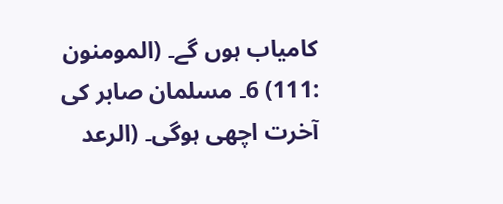کامیاب ہوں گے۔ (المومنون :111) 6۔ مسلمان صابر کی آخرت اچھی ہوگی۔ (الرعد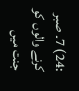:24) 7۔ صبر کرنے والوں کو جنت میں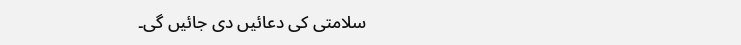سلامتی کی دعائیں دی جائیں گی۔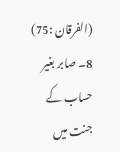(الفرقان :75) 8۔ صابر بغیر حساب کے جنت میں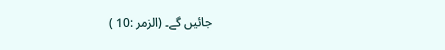جائیں گے۔ (الزمر :10 )